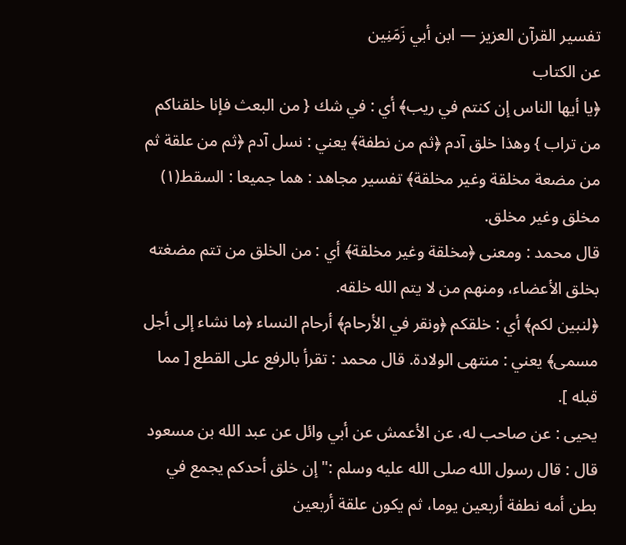تفسير القرآن العزيز — ابن أبي زَمَنِين
عن الكتاب
﴿يا أيها الناس إن كنتم في ريب﴾ أي : في شك { من البعث فإنا خلقناكم
من تراب } وهذا خلق آدم ﴿ثم من نطفة﴾ يعني : نسل آدم ﴿ثم من علقة ثم من مضعة مخلقة وغير مخلقة﴾ تفسير مجاهد : هما جميعا : السقط(١) مخلق وغير مخلق.
قال محمد : ومعنى ﴿مخلقة وغير مخلقة﴾ أي : من الخلق من تتم مضغته بخلق الأعضاء، ومنهم من لا يتم الله خلقه.
﴿لنبين لكم﴾ أي : خلقكم ﴿ونقر في الأرحام﴾ أرحام النساء ﴿ما نشاء إلى أجل مسمى﴾ يعني : منتهى الولادة. قال محمد : تقرأ بالرفع على القطع [ مما قبله ].
يحيى : عن صاحب له، عن الأعمش عن أبي وائل عن عبد الله بن مسعود قال : قال رسول الله صلى الله عليه وسلم :" إن خلق أحدكم يجمع في بطن أمه نطفة أربعين يوما، ثم يكون علقة أربعين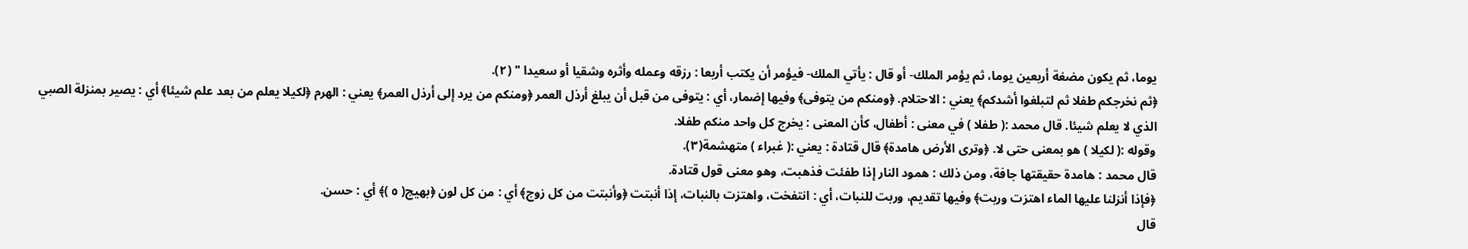يوما، ثم يكون مضغة أربعين يوما، ثم يؤمر الملك- أو قال : يأتي الملك- فيؤمر أن يكتب أربعا : رزقه وعمله وأثره وشقيا أو سعيدا " (٢).
﴿ثم نخرجكم طفلا ثم لتبلغوا أشدكم﴾ يعني : الاحتلام. ﴿ومنكم من يتوفى﴾ وفيها إضمار، أي : يتوفى من قبل أن يبلغ أرذل العمر ﴿ومنكم من يرد إلى أرذل العمر﴾ يعني : الهرم ﴿لكيلا يعلم من بعد علم شيئا﴾ أي : يصير بمنزلة الصبي الذي لا يعلم شيئا. قال محمد :( طفلا ) في معنى : أطفال، كأن المعنى : يخرج كل واحد منكم طفلا.
وقوله :( لكيلا ) هو بمعنى حتى لا. ﴿وترى الأرض هامدة﴾ قال قتادة : يعني :( غبراء ) متهشمة(٣).
قال محمد : هامدة حقيقتها جافة، ومن ذلك : همود النار إذا طفئت فذهبت، وهو معنى قول قتادة.
﴿فإذا أنزلنا عليها الماء اهتزت وربت﴾ وفيها تقديم، وربت للنبات، أي : انتفخت، واهتزت بالنبات، إذا أنبتت ﴿وأنبتت من كل زوج﴾ أي : من كل لون ﴿بهيج( ٥ )﴾ أي : حسن.
قال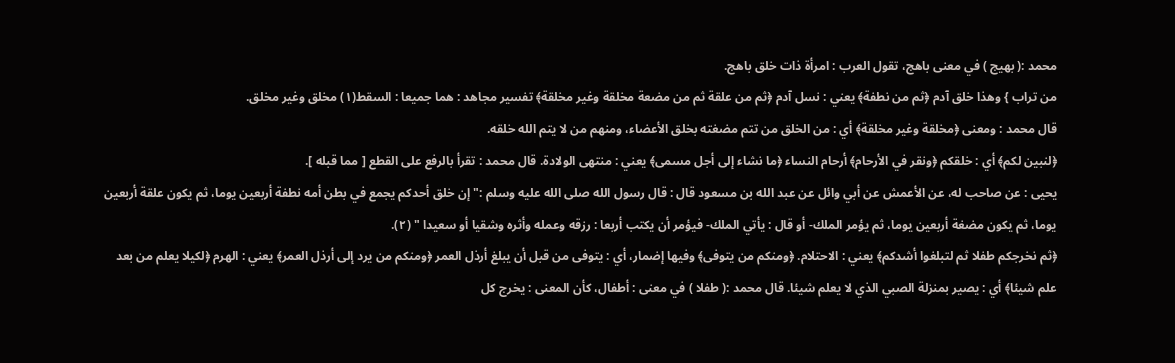محمد :( بهيج ) في معنى باهج، تقول العرب : امرأة ذات خلق باهج.
من تراب } وهذا خلق آدم ﴿ثم من نطفة﴾ يعني : نسل آدم ﴿ثم من علقة ثم من مضعة مخلقة وغير مخلقة﴾ تفسير مجاهد : هما جميعا : السقط(١) مخلق وغير مخلق.
قال محمد : ومعنى ﴿مخلقة وغير مخلقة﴾ أي : من الخلق من تتم مضغته بخلق الأعضاء، ومنهم من لا يتم الله خلقه.
﴿لنبين لكم﴾ أي : خلقكم ﴿ونقر في الأرحام﴾ أرحام النساء ﴿ما نشاء إلى أجل مسمى﴾ يعني : منتهى الولادة. قال محمد : تقرأ بالرفع على القطع [ مما قبله ].
يحيى : عن صاحب له، عن الأعمش عن أبي وائل عن عبد الله بن مسعود قال : قال رسول الله صلى الله عليه وسلم :" إن خلق أحدكم يجمع في بطن أمه نطفة أربعين يوما، ثم يكون علقة أربعين يوما، ثم يكون مضغة أربعين يوما، ثم يؤمر الملك- أو قال : يأتي الملك- فيؤمر أن يكتب أربعا : رزقه وعمله وأثره وشقيا أو سعيدا " (٢).
﴿ثم نخرجكم طفلا ثم لتبلغوا أشدكم﴾ يعني : الاحتلام. ﴿ومنكم من يتوفى﴾ وفيها إضمار، أي : يتوفى من قبل أن يبلغ أرذل العمر ﴿ومنكم من يرد إلى أرذل العمر﴾ يعني : الهرم ﴿لكيلا يعلم من بعد علم شيئا﴾ أي : يصير بمنزلة الصبي الذي لا يعلم شيئا. قال محمد :( طفلا ) في معنى : أطفال، كأن المعنى : يخرج كل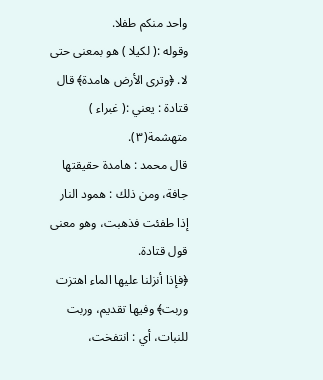واحد منكم طفلا.
وقوله :( لكيلا ) هو بمعنى حتى لا. ﴿وترى الأرض هامدة﴾ قال قتادة : يعني :( غبراء ) متهشمة(٣).
قال محمد : هامدة حقيقتها جافة، ومن ذلك : همود النار إذا طفئت فذهبت، وهو معنى قول قتادة.
﴿فإذا أنزلنا عليها الماء اهتزت وربت﴾ وفيها تقديم، وربت للنبات، أي : انتفخت،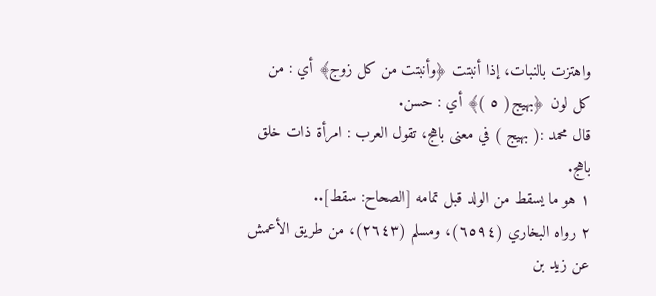واهتزت بالنبات، إذا أنبتت ﴿وأنبتت من كل زوج﴾ أي : من كل لون ﴿بهيج( ٥ )﴾ أي : حسن.
قال محمد :( بهيج ) في معنى باهج، تقول العرب : امرأة ذات خلق باهج.
١ هو ما يسقط من الولد قبل تمامه [الصحاح: سقط]..
٢ رواه البخاري (٦٥٩٤)، ومسلم (٢٦٤٣)، من طريق الأعمش عن زيد بن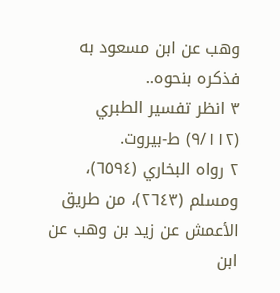وهب عن ابن مسعود به فذكره بنحوه..
٣ انظر تفسير الطبري (٩/١١٢) ط-بيروت.
٢ رواه البخاري (٦٥٩٤)، ومسلم (٢٦٤٣)، من طريق الأعمش عن زيد بن وهب عن ابن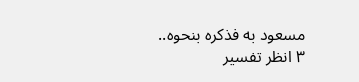مسعود به فذكره بنحوه..
٣ انظر تفسير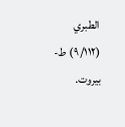الطبري (٩/١١٢) ط-بيروت.